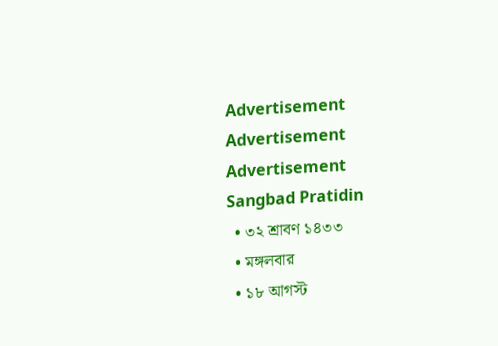Advertisement
Advertisement
Advertisement
Sangbad Pratidin
  • ৩২ শ্রাবণ ১৪৩৩
  • মঙ্গলবার
  • ১৮ আগস্ট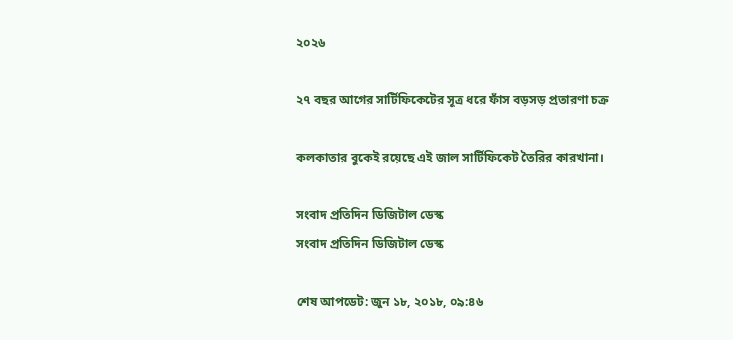২০২৬

২৭ বছর আগের সার্টিফিকেটের সূত্র ধরে ফাঁস বড়সড় প্রতারণা চক্র

কলকাতার বুকেই রয়েছে এই জাল সার্টিফিকেট তৈরির কারখানা।

সংবাদ প্রতিদিন ডিজিটাল ডেস্ক
সংবাদ প্রতিদিন ডিজিটাল ডেস্ক

শেষ আপডেট: জুন ১৮, ২০১৮, ০৯:৪৬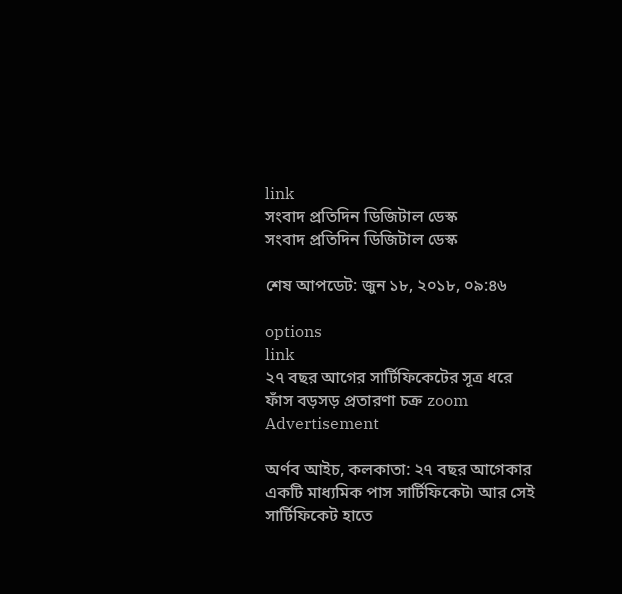link
সংবাদ প্রতিদিন ডিজিটাল ডেস্ক
সংবাদ প্রতিদিন ডিজিটাল ডেস্ক

শেষ আপডেট: জুন ১৮, ২০১৮, ০৯:৪৬

options
link
২৭ বছর আগের সার্টিফিকেটের সূত্র ধরে ফাঁস বড়সড় প্রতারণা চক্র zoom
Advertisement

অর্ণব আইচ, কলকাতা: ২৭ বছর আগেকার একটি মাধ্যমিক পাস সার্টিফিকেট৷ আর সেই সার্টিফিকেট হাতে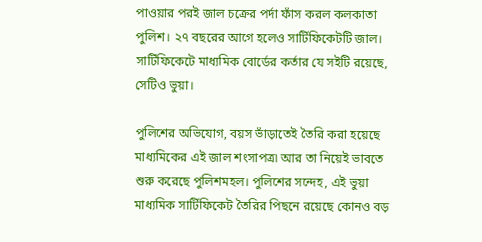পাওয়ার পরই জাল চক্রের পর্দা ফাঁস করল কলকাতা পুলিশ। ২৭ বছরের আগে হলেও সার্টিফিকেটটি জাল। সার্টিফিকেটে মাধ্যমিক বোর্ডের কর্তার যে সইটি রয়েছে, সেটিও ভুয়া।

পুলিশের অভিযোগ, বয়স ভাঁড়াতেই তৈরি করা হয়েছে মাধ্যমিকের এই জাল শংসাপত্র৷ আর তা নিয়েই ভাবতে শুরু করেছে পুলিশমহল। পুলিশের সন্দেহ, এই ভুয়া মাধ্যমিক সার্টিফিকেট তৈরির পিছনে রয়েছে কোনও বড়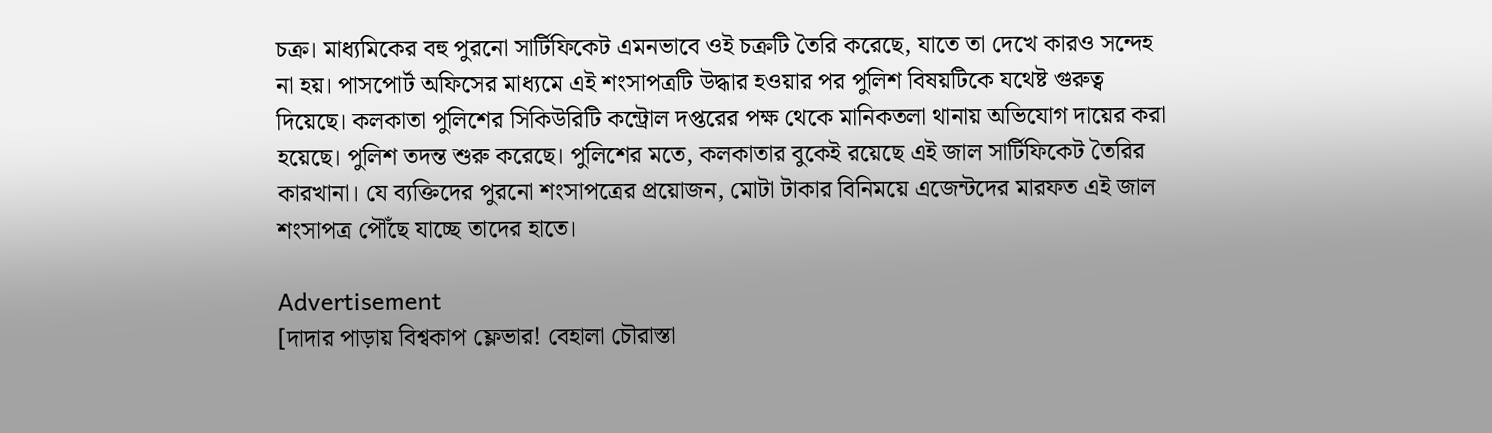চক্র। মাধ্যমিকের বহু পুরনো সার্টিফিকেট এমনভাবে ওই চক্রটি তৈরি করেছে, যাতে তা দেখে কারও সন্দেহ না হয়। পাসপোর্ট অফিসের মাধ্যমে এই শংসাপত্রটি উদ্ধার হওয়ার পর পুলিশ বিষয়টিকে যথেষ্ট গুরুত্ব দিয়েছে। কলকাতা পুলিশের সিকিউরিটি কন্ট্রোল দপ্তরের পক্ষ থেকে মানিকতলা থানায় অভিযোগ দায়ের করা হয়েছে। পুলিশ তদন্ত শুরু করেছে। পুলিশের মতে, কলকাতার বুকেই রয়েছে এই জাল সার্টিফিকেট তৈরির কারখানা। যে ব্যক্তিদের পুরনো শংসাপত্রের প্রয়োজন, মোটা টাকার বিনিময়ে এজেন্টদের মারফত এই জাল শংসাপত্র পৌঁছে যাচ্ছে তাদের হাতে।

Advertisement
[দাদার পাড়ায় বিশ্বকাপ ফ্লেভার! বেহালা চৌরাস্তা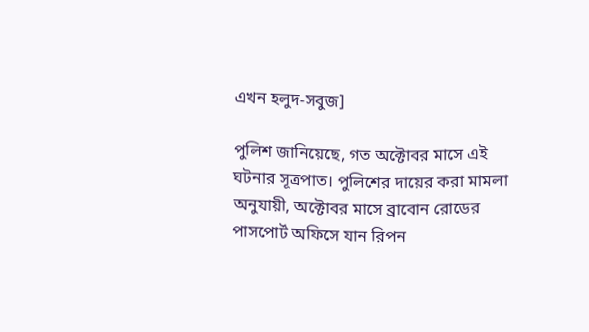এখন হলুদ-সবুজ]

পুলিশ জানিয়েছে, গত অক্টোবর মাসে এই ঘটনার সূত্রপাত। পুলিশের দায়ের করা মামলা অনুযায়ী, অক্টোবর মাসে ব্রাবোন রোডের পাসপোর্ট অফিসে যান রিপন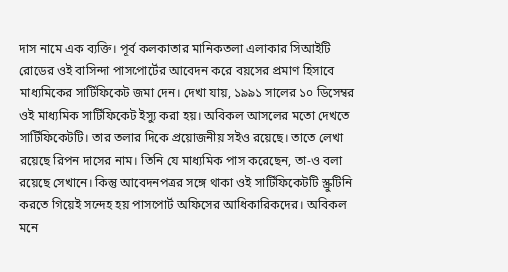দাস নামে এক ব্যক্তি। পূর্ব কলকাতার মানিকতলা এলাকার সিআইটি রোডের ওই বাসিন্দা পাসপোর্টের আবেদন করে বয়সের প্রমাণ হিসাবে মাধ্যমিকের সার্টিফিকেট জমা দেন। দেখা যায়, ১৯৯১ সালের ১০ ডিসেম্বর ওই মাধ্যমিক সার্টিফিকেট ইস্যু করা হয়। অবিকল আসলের মতো দেখতে সার্টিফিকেটটি। তার তলার দিকে প্রয়োজনীয় সইও রয়েছে। তাতে লেখা রয়েছে রিপন দাসের নাম। তিনি যে মাধ্যমিক পাস করেছেন, তা-ও বলা রয়েছে সেখানে। কিন্তু আবেদনপত্রর সঙ্গে থাকা ওই সার্টিফিকেটটি স্ক্রুটিনি করতে গিয়েই সন্দেহ হয় পাসপোর্ট অফিসের আধিকারিকদের। অবিকল মনে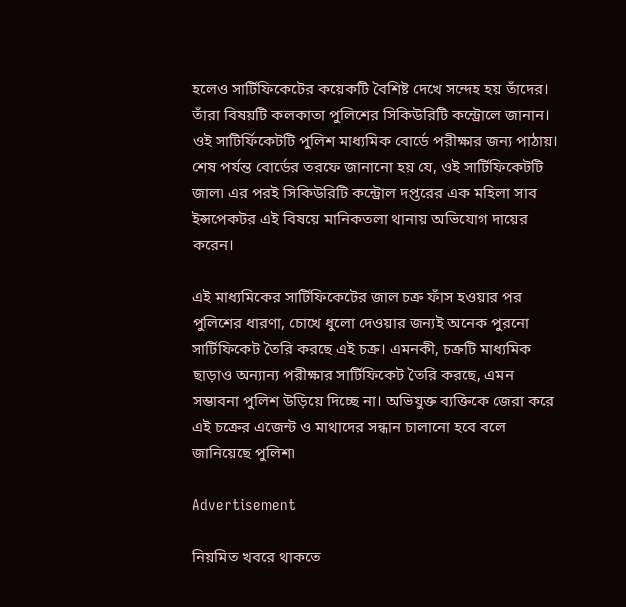হলেও সার্টিফিকেটের কয়েকটি বৈশিষ্ট দেখে সন্দেহ হয় তাঁদের। তাঁরা বিষয়টি কলকাতা পুলিশের সিকিউরিটি কন্ট্রোলে জানান। ওই সাটির্ফিকেটটি পুলিশ মাধ্যমিক বোর্ডে পরীক্ষার জন্য পাঠায়। শেষ পর্যন্ত বোর্ডের তরফে জানানো হয় যে, ওই সার্টিফিকেটটি জাল৷ এর পরই সিকিউরিটি কন্ট্রোল দপ্তরের এক মহিলা সাব ইন্সপেকটর এই বিষয়ে মানিকতলা থানায় অভিযোগ দায়ের করেন।

এই মাধ্যমিকের সার্টিফিকেটের জাল চক্র ফাঁস হওয়ার পর পুলিশের ধারণা, চোখে ধুলো দেওয়ার জন্যই অনেক পুরনো সার্টিফিকেট তৈরি করছে এই চক্র। এমনকী, চক্রটি মাধ্যমিক ছাড়াও অন্যান্য পরীক্ষার সার্টিফিকেট তৈরি করছে, এমন সম্ভাবনা পুলিশ উড়িয়ে দিচ্ছে না। অভিযুক্ত ব্যক্তিকে জেরা করে এই চক্রের এজেন্ট ও মাথাদের সন্ধান চালানো হবে বলে জানিয়েছে পুলিশ৷

Advertisement

নিয়মিত খবরে থাকতে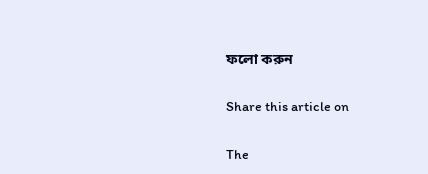ফলো করুন

Share this article on

The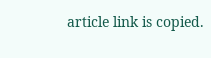article link is copied.